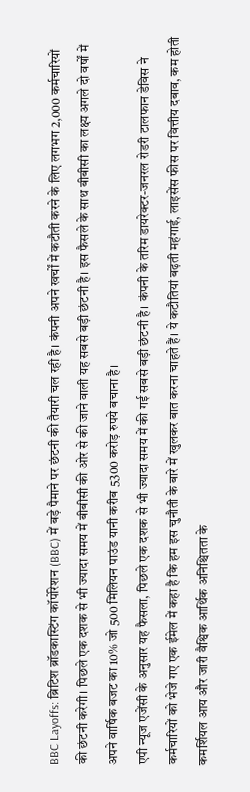BBC Layoffs: ब्रिटिश ब्रॉडकास्टिंग कॉर्पोरेशन (BBC) में बड़े पैमाने पर छंटनी की तैयारी चल रही है। कंपनी अपने खर्चों में कटौती करने के लिए लगभग 2,000 कर्मचारियों की छंटनी करेगी। पिछले एक दशक से भी ज्यादा समय में बीबीसी की ओर से की जाने वाली यह सबसे बड़ी छंटनी है। इस फैसले के साथ बीबीसी का लक्ष्य अगले दो वर्षों में अपने वार्षिक बजट का 10% जो 500 मिलियन पाउंड यानी करीब 5300 करोड़ रुपये बचाना है।
एपी न्यूज एजेंसी के अनुसार यह फैसला, पिछले एक दशक से भी ज्यादा समय में की गई सबसे बड़ी छंटनी है। कंपनी के तरिम डायरेक्टर-जनरल रोडरी टालफान डेविस ने कर्मचारियों को भेजे गए एक ईमेल में कहा है कि हम इस चुनौती के बारे में खुलकर बात करना चाहते हैं। ये कटौतियां बढ़ती महंगाई, लाइसेंस फीस पर वित्तीय दबाव, कम होती कमर्शियल आय और जारी वैश्विक आर्थिक अनिश्चितता के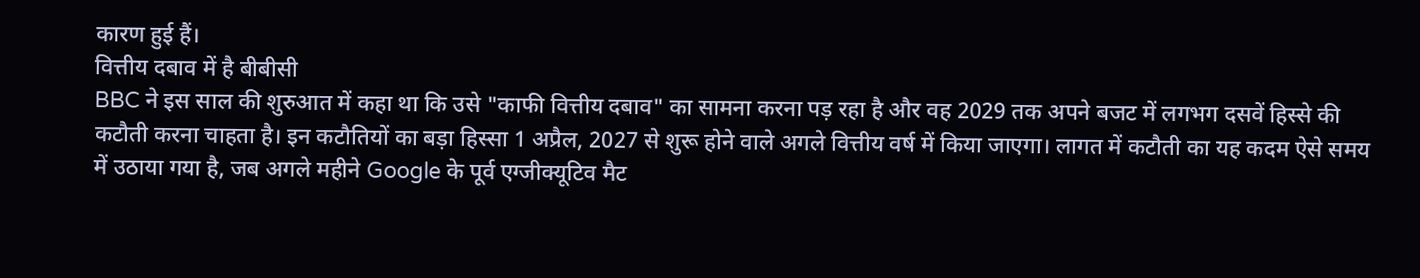कारण हुई हैं।
वित्तीय दबाव में है बीबीसी
BBC ने इस साल की शुरुआत में कहा था कि उसे "काफी वित्तीय दबाव" का सामना करना पड़ रहा है और वह 2029 तक अपने बजट में लगभग दसवें हिस्से की कटौती करना चाहता है। इन कटौतियों का बड़ा हिस्सा 1 अप्रैल, 2027 से शुरू होने वाले अगले वित्तीय वर्ष में किया जाएगा। लागत में कटौती का यह कदम ऐसे समय में उठाया गया है, जब अगले महीने Google के पूर्व एग्जीक्यूटिव मैट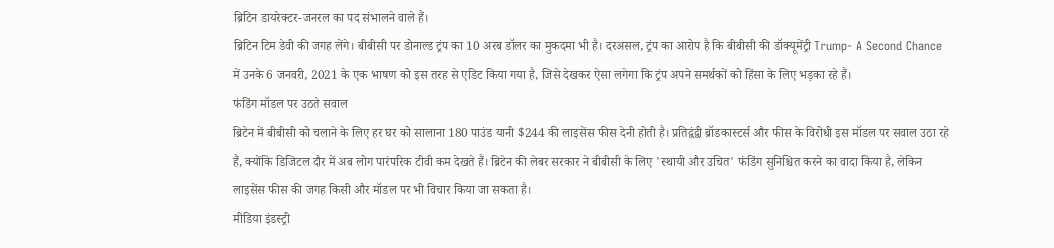ब्रिटिन डायरेक्टर-जनरल का पद संभालने वाले हैं।
ब्रिटिन टिम डेवी की जगह लेंगे। बीबीसी पर डोनाल्ड ट्रंप का 10 अरब डॉलर का मुकदमा भी है। दरअसल, ट्रंप का आरोप है कि बीबीसी की डॉक्यूमेंट्री Trump- A Second Chance में उनके 6 जनवरी, 2021 के एक भाषण को इस तरह से एडिट किया गया है, जिसे देखकर ऐसा लगेगा कि ट्रंप अपने समर्थकों को हिंसा के लिए भड़का रहे हैं।
फंडिंग मॉडल पर उठते सवाल
ब्रिटेन में बीबीसी को चलाने के लिए हर घर को सालाना 180 पाउंड यानी $244 की लाइसेंस फीस देनी होती है। प्रतिद्वंद्वी ब्रॉडकास्टर्स और फीस के विरोधी इस मॉडल पर सवाल उठा रहे हैं, क्योंकि डिजिटल दौर में अब लोग पारंपरिक टीवी कम देखते हैं। ब्रिटेन की लेबर सरकार ने बीबीसी के लिए 'स्थायी और उचित' फंडिंग सुनिश्चित करने का वादा किया है, लेकिन लाइसेंस फीस की जगह किसी और मॉडल पर भी विचार किया जा सकता है।
मीडिया इंडस्ट्री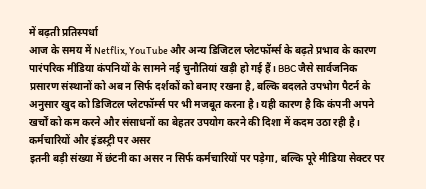में बढ़ती प्रतिस्पर्धा
आज के समय में Netflix, YouTube और अन्य डिजिटल प्लेटफॉर्म्स के बढ़ते प्रभाव के कारण पारंपरिक मीडिया कंपनियों के सामने नई चुनौतियां खड़ी हो गई हैं। BBC जैसे सार्वजनिक प्रसारण संस्थानों को अब न सिर्फ दर्शकों को बनाए रखना है, बल्कि बदलते उपभोग पैटर्न के अनुसार खुद को डिजिटल प्लेटफॉर्म्स पर भी मजबूत करना है। यही कारण है कि कंपनी अपने खर्चों को कम करने और संसाधनों का बेहतर उपयोग करने की दिशा में कदम उठा रही है।
कर्मचारियों और इंडस्ट्री पर असर
इतनी बड़ी संख्या में छंटनी का असर न सिर्फ कर्मचारियों पर पड़ेगा, बल्कि पूरे मीडिया सेक्टर पर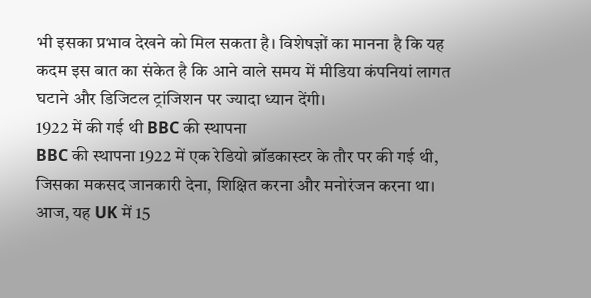भी इसका प्रभाव देखने को मिल सकता है। विशेषज्ञों का मानना है कि यह कदम इस बात का संकेत है कि आने वाले समय में मीडिया कंपनियां लागत घटाने और डिजिटल ट्रांजिशन पर ज्यादा ध्यान देंगी।
1922 में की गई थी BBC की स्थापना
BBC की स्थापना 1922 में एक रेडियो ब्रॉडकास्टर के तौर पर की गई थी, जिसका मकसद जानकारी देना, शिक्षित करना और मनोरंजन करना था। आज, यह UK में 15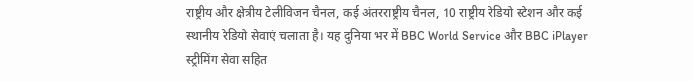राष्ट्रीय और क्षेत्रीय टेलीविजन चैनल, कई अंतरराष्ट्रीय चैनल, 10 राष्ट्रीय रेडियो स्टेशन और कई स्थानीय रेडियो सेवाएं चलाता है। यह दुनिया भर में BBC World Service और BBC iPlayer स्ट्रीमिंग सेवा सहित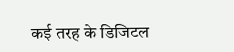कई तरह के डिजिटल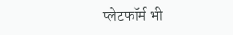प्लेटफॉर्म भी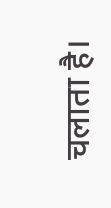चलाता है।